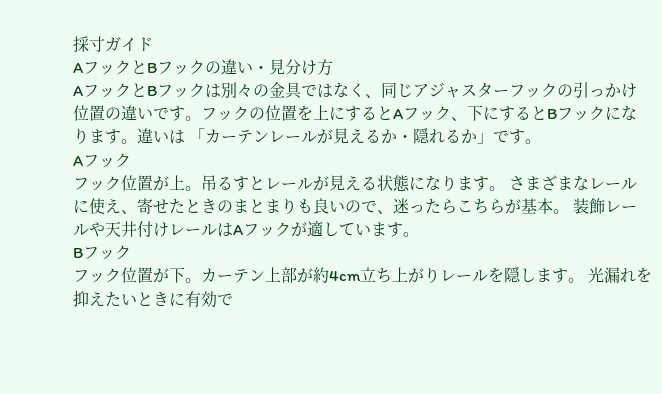採寸ガイド
AフックとBフックの違い・見分け方
AフックとBフックは別々の金具ではなく、同じアジャスターフックの引っかけ位置の違いです。フックの位置を上にするとAフック、下にするとBフックになります。違いは 「カーテンレールが見えるか・隠れるか」です。
Aフック
フック位置が上。吊るすとレールが見える状態になります。 さまざまなレールに使え、寄せたときのまとまりも良いので、迷ったらこちらが基本。 装飾レールや天井付けレールはAフックが適しています。
Bフック
フック位置が下。カーテン上部が約4cm立ち上がりレールを隠します。 光漏れを抑えたいときに有効で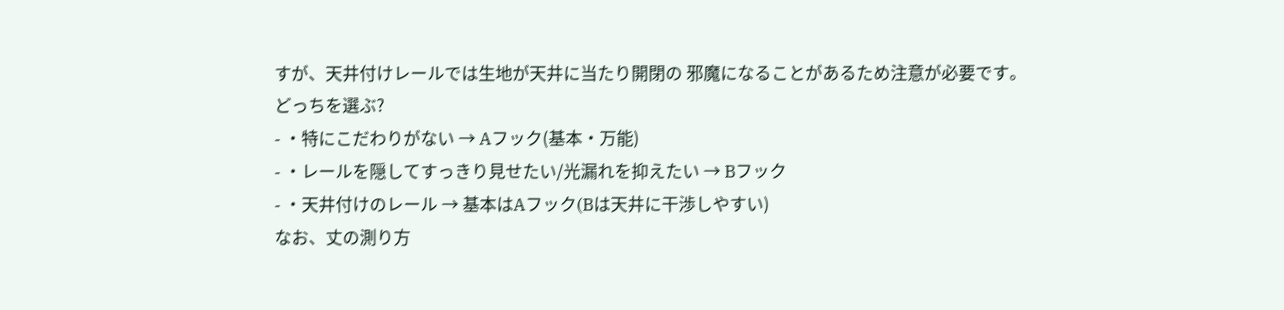すが、天井付けレールでは生地が天井に当たり開閉の 邪魔になることがあるため注意が必要です。
どっちを選ぶ?
- ・特にこだわりがない → Aフック(基本・万能)
- ・レールを隠してすっきり見せたい/光漏れを抑えたい → Bフック
- ・天井付けのレール → 基本はAフック(Bは天井に干渉しやすい)
なお、丈の測り方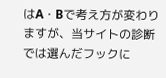はA・Bで考え方が変わりますが、当サイトの診断では選んだフックに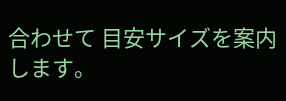合わせて 目安サイズを案内します。